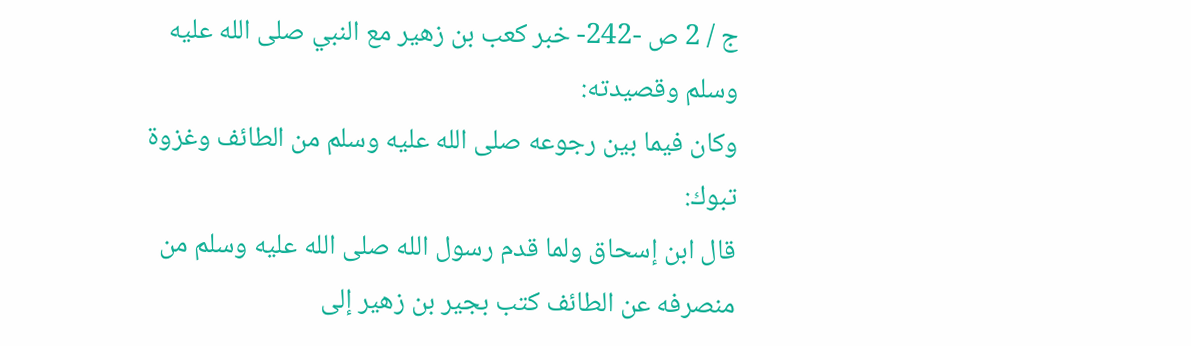ج / 2 ص -242- خبر كعب بن زهير مع النبي صلى الله عليه وسلم وقصيدته:
وكان فيما بين رجوعه صلى الله عليه وسلم من الطائف وغزوة تبوك:
قال ابن إسحاق ولما قدم رسول الله صلى الله عليه وسلم من منصرفه عن الطائف كتب بجير بن زهير إلى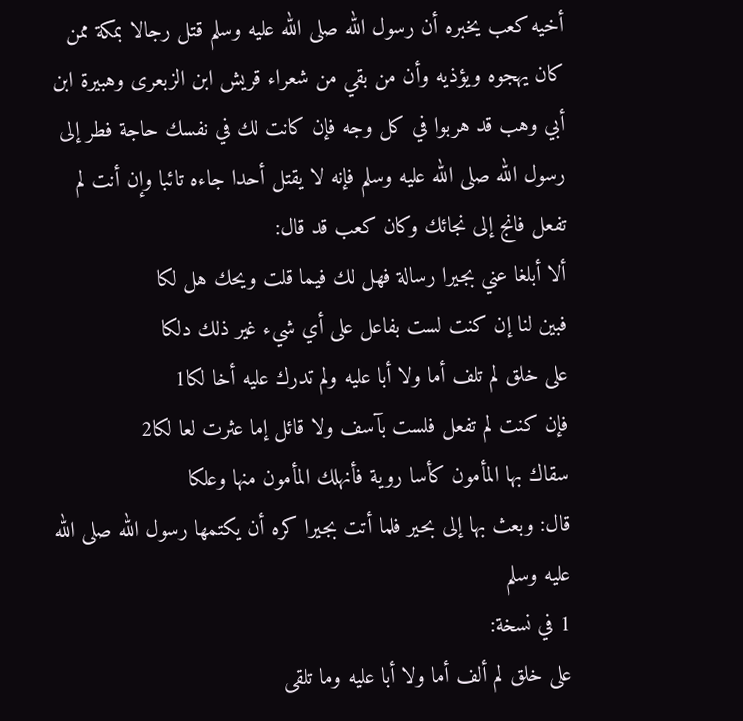أخيه كعب يخبره أن رسول الله صلى الله عليه وسلم قتل رجالا بمكة ممن كان يهجوه ويؤذيه وأن من بقي من شعراء قريش ابن الزبعرى وهبيرة ابن أبي وهب قد هربوا في كل وجه فإن كانت لك في نفسك حاجة فطر إلى رسول الله صلى الله عليه وسلم فإنه لا يقتل أحدا جاءه تائبا وإن أنت لم تفعل فانج إلى نجائك وكان كعب قد قال:
ألا أبلغا عني بجيرا رسالة فهل لك فيما قلت ويحك هل لكا
فبين لنا إن كنت لست بفاعل على أي شيء غير ذلك دلكا
على خلق لم تلف أما ولا أبا عليه ولم تدرك عليه أخا لكا1
فإن كنت لم تفعل فلست بآسف ولا قائل إما عثرت لعا لكا2
سقاك بها المأمون كأسا روية فأنهلك المأمون منها وعلكا
قال: وبعث بها إلى بحير فلما أتت بجيرا كره أن يكتمها رسول الله صلى الله عليه وسلم
1 في نسخة:
على خلق لم ألف أما ولا أبا عليه وما تلقى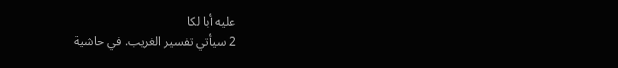عليه أبا لكا
2 سيأتي تفسير الغريب. في حاشية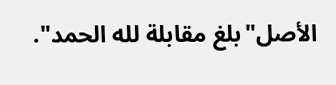الأصل"بلغ مقابلة لله الحمد".